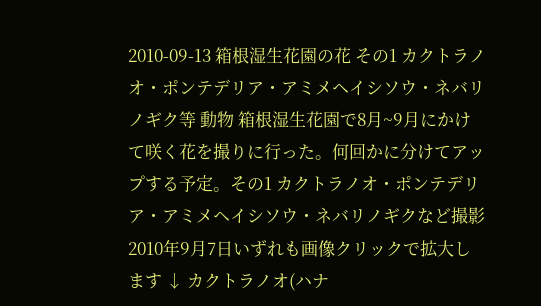2010-09-13 箱根湿生花園の花 その1 カクトラノオ・ポンテデリア・アミメヘイシソウ・ネバリノギク等 動物 箱根湿生花園で8月~9月にかけて咲く花を撮りに行った。何回かに分けてアップする予定。その1 カクトラノオ・ポンテデリア・アミメヘイシソウ・ネバリノギクなど撮影2010年9月7日いずれも画像クリックで拡大します ↓ カクトラノオ(ハナ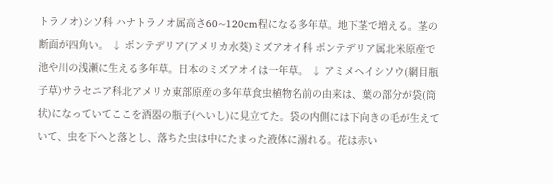トラノオ)シソ科 ハナトラノオ属高さ60~120cm程になる多年草。地下茎で増える。茎の断面が四角い。 ↓ ポンテデリア(アメリカ水葵)ミズアオイ科 ポンテデリア属北米原産で池や川の浅瀬に生える多年草。日本のミズアオイは一年草。 ↓ アミメヘイシソウ(網目瓶子草)サラセニア科北アメリカ東部原産の多年草食虫植物名前の由来は、葉の部分が袋(筒状)になっていてここを酒器の瓶子(へいし)に見立てた。袋の内側には下向きの毛が生えていて、虫を下へと落とし、落ちた虫は中にたまった液体に溺れる。花は赤い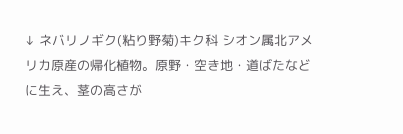↓ ネバリノギク(粘り野菊)キク科 シオン属北アメリカ原産の帰化植物。原野・空き地・道ばたなどに生え、茎の高さが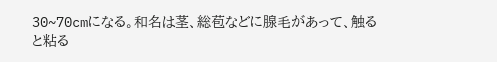30~70cmになる。和名は茎、総苞などに腺毛があって、触ると粘る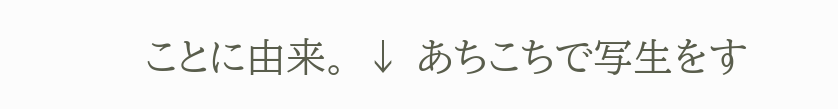ことに由来。 ↓ あちこちで写生をす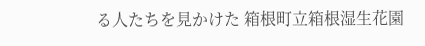る人たちを見かけた 箱根町立箱根湿生花園